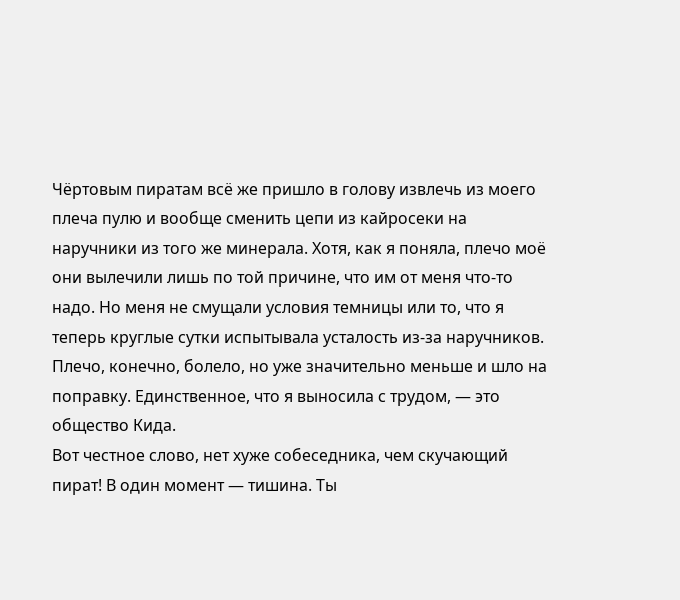Чёртовым пиратам всё же пришло в голову извлечь из моего плеча пулю и вообще сменить цепи из кайросеки на наручники из того же минерала. Хотя, как я поняла, плечо моё они вылечили лишь по той причине, что им от меня что-то надо. Но меня не смущали условия темницы или то, что я теперь круглые сутки испытывала усталость из-за наручников. Плечо, конечно, болело, но уже значительно меньше и шло на поправку. Единственное, что я выносила с трудом, — это общество Кида.
Вот честное слово, нет хуже собеседника, чем скучающий пират! В один момент — тишина. Ты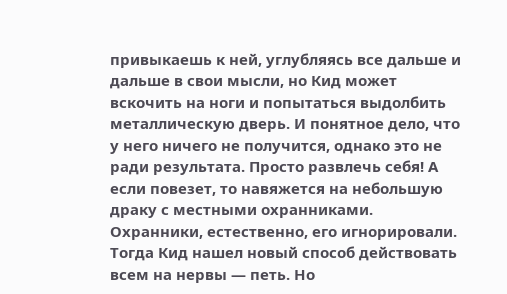привыкаешь к ней, углубляясь все дальше и дальше в свои мысли, но Кид может вскочить на ноги и попытаться выдолбить металлическую дверь. И понятное дело, что у него ничего не получится, однако это не ради результата. Просто развлечь себя! А если повезет, то навяжется на небольшую драку с местными охранниками.
Охранники, естественно, его игнорировали. Тогда Кид нашел новый способ действовать всем на нервы — петь. Но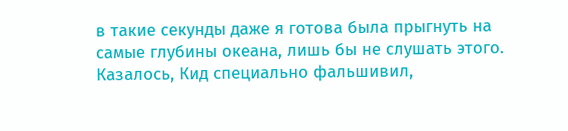в такие секунды даже я готова была прыгнуть на самые глубины океана, лишь бы не слушать этого. Казалось, Кид специально фальшивил,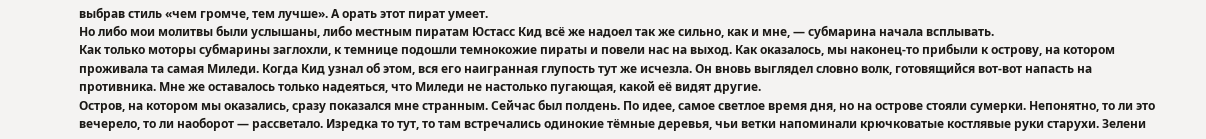выбрав стиль «чем громче, тем лучше». А орать этот пират умеет.
Но либо мои молитвы были услышаны, либо местным пиратам Юстасс Кид всё же надоел так же сильно, как и мне, — субмарина начала всплывать.
Как только моторы субмарины заглохли, к темнице подошли темнокожие пираты и повели нас на выход. Как оказалось, мы наконец-то прибыли к острову, на котором проживала та самая Миледи. Когда Кид узнал об этом, вся его наигранная глупость тут же исчезла. Он вновь выглядел словно волк, готовящийся вот-вот напасть на противника. Мне же оставалось только надеяться, что Миледи не настолько пугающая, какой её видят другие.
Остров, на котором мы оказались, сразу показался мне странным. Сейчас был полдень. По идее, самое светлое время дня, но на острове стояли сумерки. Непонятно, то ли это вечерело, то ли наоборот — рассветало. Изредка то тут, то там встречались одинокие тёмные деревья, чьи ветки напоминали крючковатые костлявые руки старухи. Зелени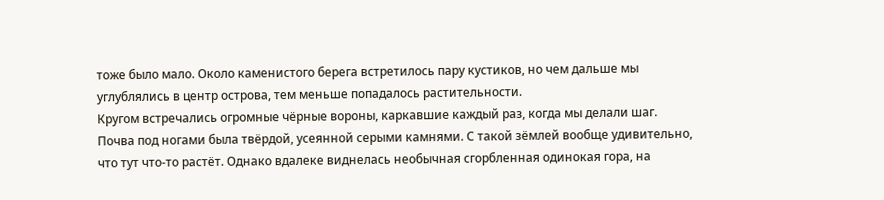тоже было мало. Около каменистого берега встретилось пару кустиков, но чем дальше мы углублялись в центр острова, тем меньше попадалось растительности.
Кругом встречались огромные чёрные вороны, каркавшие каждый раз, когда мы делали шаг. Почва под ногами была твёрдой, усеянной серыми камнями. С такой зёмлей вообще удивительно, что тут что-то растёт. Однако вдалеке виднелась необычная сгорбленная одинокая гора, на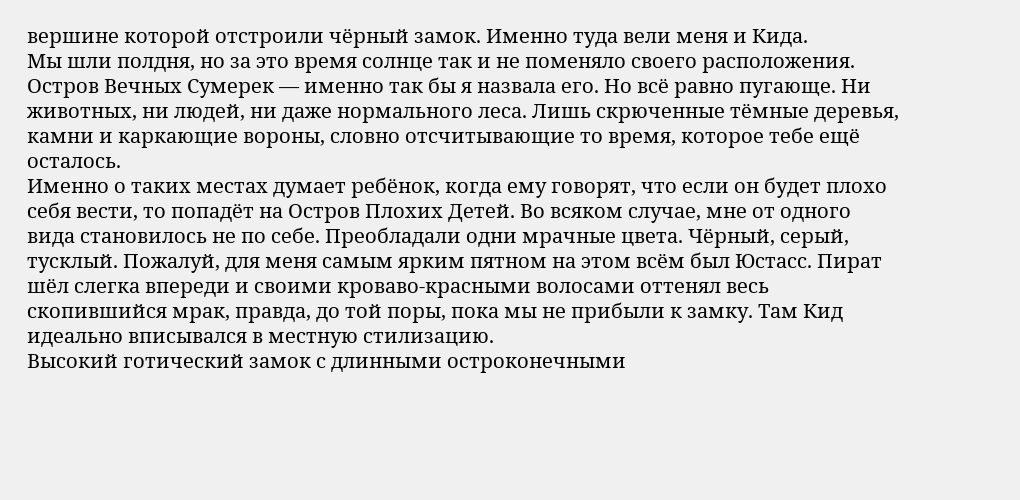вершине которой отстроили чёрный замок. Именно туда вели меня и Кида.
Мы шли полдня, но за это время солнце так и не поменяло своего расположения. Остров Вечных Сумерек — именно так бы я назвала его. Но всё равно пугающе. Ни животных, ни людей, ни даже нормального леса. Лишь скрюченные тёмные деревья, камни и каркающие вороны, словно отсчитывающие то время, которое тебе ещё осталось.
Именно о таких местах думает ребёнок, когда ему говорят, что если он будет плохо себя вести, то попадёт на Остров Плохих Детей. Во всяком случае, мне от одного вида становилось не по себе. Преобладали одни мрачные цвета. Чёрный, серый, тусклый. Пожалуй, для меня самым ярким пятном на этом всём был Юстасс. Пират шёл слегка впереди и своими кроваво-красными волосами оттенял весь скопившийся мрак, правда, до той поры, пока мы не прибыли к замку. Там Кид идеально вписывался в местную стилизацию.
Высокий готический замок с длинными остроконечными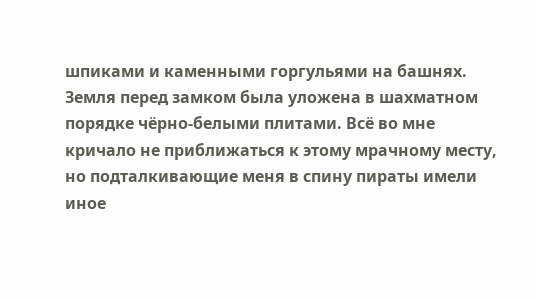шпиками и каменными горгульями на башнях. Земля перед замком была уложена в шахматном порядке чёрно-белыми плитами. Всё во мне кричало не приближаться к этому мрачному месту, но подталкивающие меня в спину пираты имели иное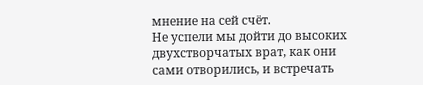мнение на сей счёт.
Не успели мы дойти до высоких двухстворчатых врат, как они сами отворились, и встречать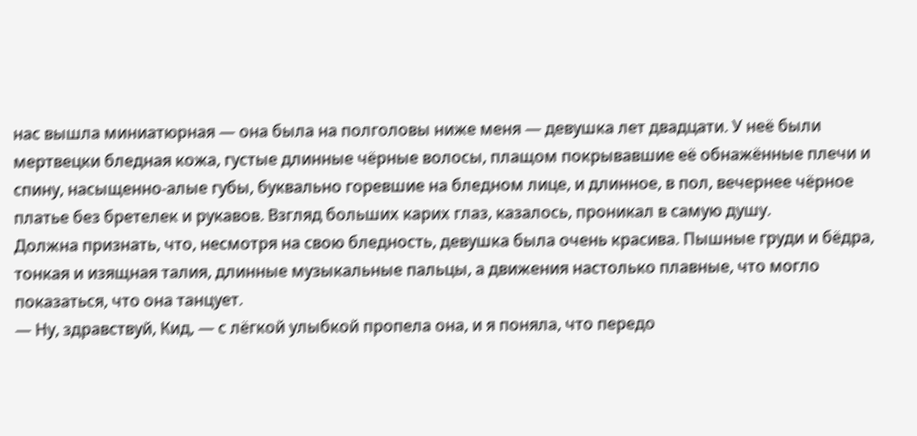нас вышла миниатюрная — она была на полголовы ниже меня — девушка лет двадцати. У неё были мертвецки бледная кожа, густые длинные чёрные волосы, плащом покрывавшие её обнажённые плечи и спину, насыщенно-алые губы, буквально горевшие на бледном лице, и длинное, в пол, вечернее чёрное платье без бретелек и рукавов. Взгляд больших карих глаз, казалось, проникал в самую душу.
Должна признать, что, несмотря на свою бледность, девушка была очень красива. Пышные груди и бёдра, тонкая и изящная талия, длинные музыкальные пальцы, а движения настолько плавные, что могло показаться, что она танцует.
— Ну, здравствуй, Кид, — с лёгкой улыбкой пропела она, и я поняла, что передо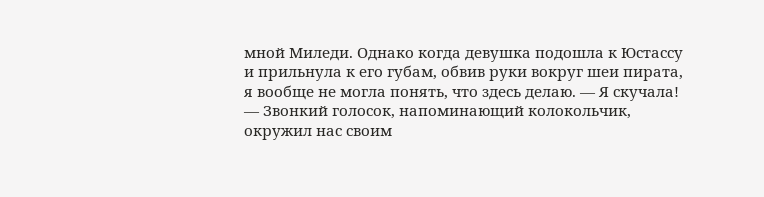мной Миледи. Однако когда девушка подошла к Юстассу и прильнула к его губам, обвив руки вокруг шеи пирата, я вообще не могла понять, что здесь делаю. — Я скучала! — Звонкий голосок, напоминающий колокольчик, окружил нас своим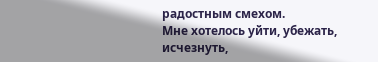радостным смехом.
Мне хотелось уйти, убежать, исчезнуть,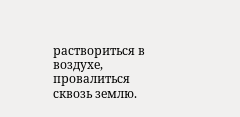раствориться в воздухе, провалиться сквозь землю.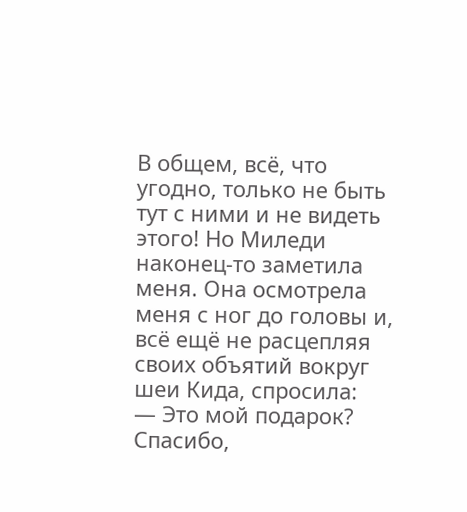В общем, всё, что угодно, только не быть тут с ними и не видеть этого! Но Миледи наконец-то заметила меня. Она осмотрела меня с ног до головы и, всё ещё не расцепляя своих объятий вокруг шеи Кида, спросила:
— Это мой подарок? Спасибо,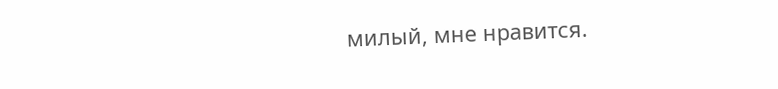милый, мне нравится.